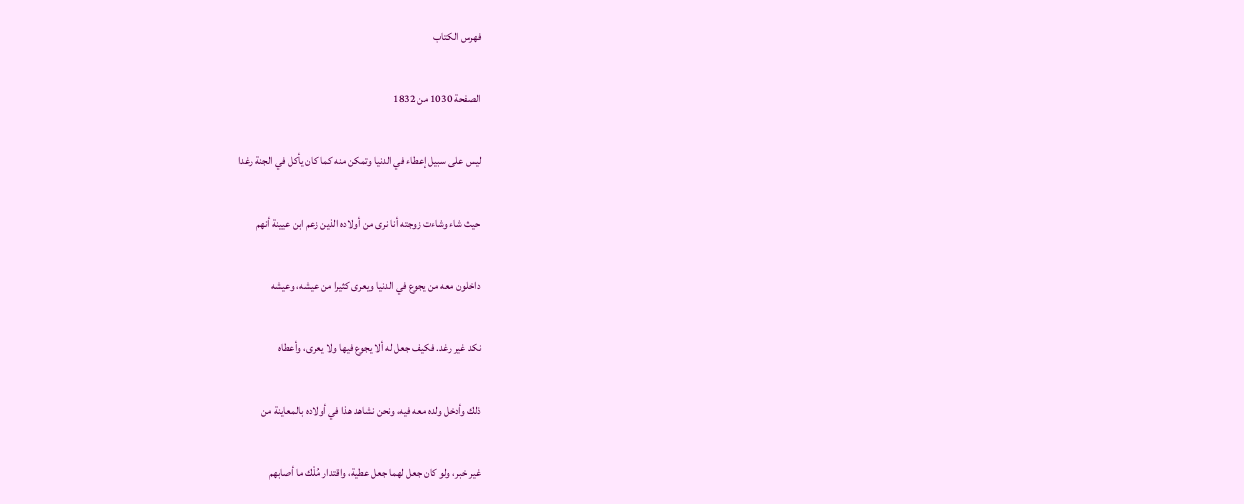فهرس الكتاب

الصفحة 1030 من 1832

ليس على سبيل إعطاء في الدنيا وتمكن منه كما كان يأكل في الجنة رغدا

حيث شاء وشاءت زوجته أنا نرى من أولاده الذين زعم ابن عيينة أنهم

داخلون معه من يجوع في الدنيا ويعرى كثيرا من عيشه، وعيشه

نكد غير رغد. فكيف جعل له ألا يجوع فيها ولا يعرى، وأعطاه

ذلك وأدخل ولده معه فيه، ونحن نشاهد هذا في أولاده بالمعاينة من

غير خبر، ولو كان جعل لهما جعل عطية، واقتدار مُلْك ما أصابهم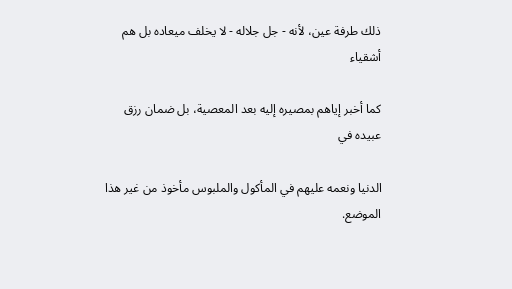ذلك طرفة عين، لأنه - جل جلاله - لا يخلف ميعاده بل هم أشقياء

كما أخبر إياهم بمصيره إليه بعد المعصية، بل ضمان رزق عبيده في

الدنيا ونعمه عليهم في المأكول والملبوس مأخوذ من غير هذا الموضع.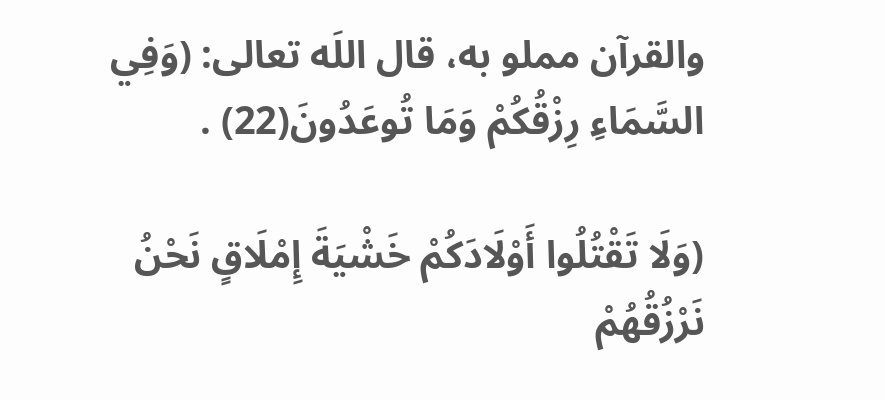والقرآن مملو به، قال اللَه تعالى: (وَفِي السَّمَاءِ رِزْقُكُمْ وَمَا تُوعَدُونَ(22) .

(وَلَا تَقْتُلُوا أَوْلَادَكُمْ خَشْيَةَ إِمْلَاقٍ نَحْنُ نَرْزُقُهُمْ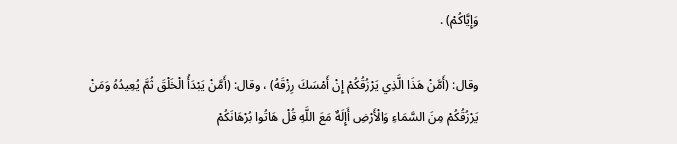وَإِيَّاكُمْ) .

وقال: (أَمَّنْ هَذَا الَّذِي يَرْزُقُكُمْ إِنْ أَمْسَكَ رِزْقَهُ) ، وقال: (أَمَّنْ يَبْدَأُ الْخَلْقَ ثُمَّ يُعِيدُهُ وَمَنْ يَرْزُقُكُمْ مِنَ السَّمَاءِ وَالْأَرْضِ أَإِلَهٌ مَعَ اللَّهِ قُلْ هَاتُوا بُرْهَانَكُمْ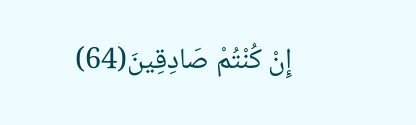إِنْ كُنْتُمْ صَادِقِينَ(64)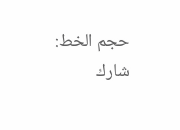حجم الخط:
شارك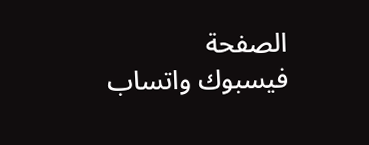الصفحة
فيسبوك واتساب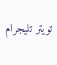تويتر تليجرام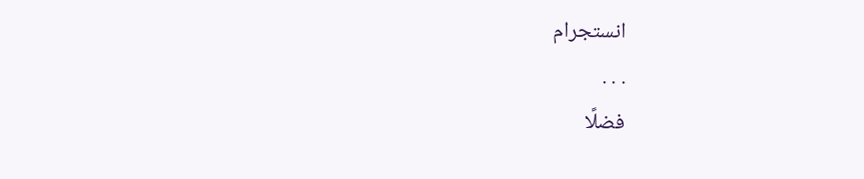انستجرام
. . .
فضلًا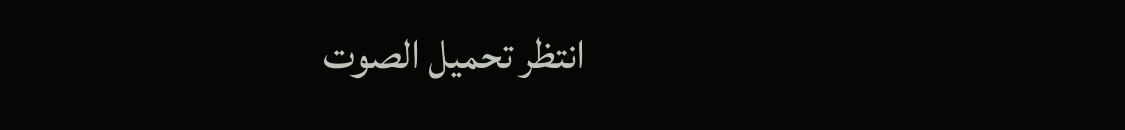انتظر تحميل الصوت